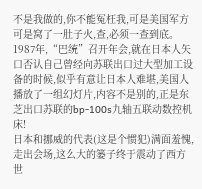不是我做的,你不能冤枉我,可是美国军方可是窝了一肚子火,查,必须一查到底。
1987年,“巴统”召开年会,就在日本人矢口否认自己曾经向苏联出口过大型加工设备的时候,似乎有意让日本人难堪,美国人播放了一组幻灯片,内容不是别的,正是东芝出口苏联的bp-100s九轴五联动数控机床!
日本和挪威的代表(这是个惯犯)满面羞愧,走出会场,这么大的篓子终于震动了西方世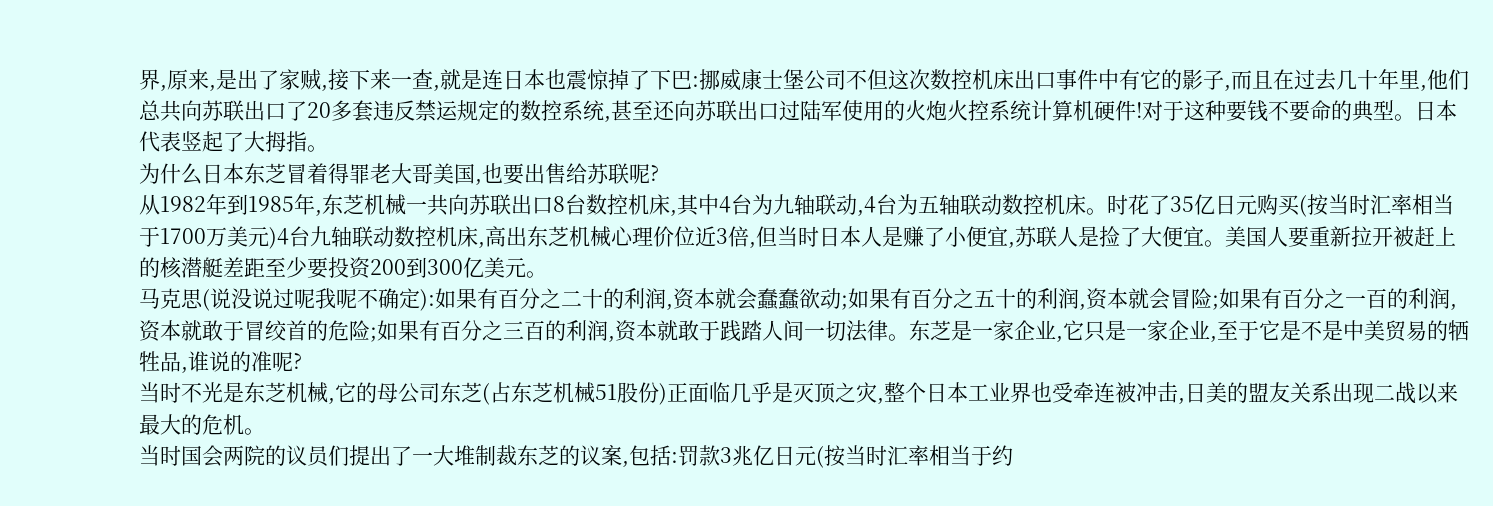界,原来,是出了家贼,接下来一查,就是连日本也震惊掉了下巴:挪威康士堡公司不但这次数控机床出口事件中有它的影子,而且在过去几十年里,他们总共向苏联出口了20多套违反禁运规定的数控系统,甚至还向苏联出口过陆军使用的火炮火控系统计算机硬件!对于这种要钱不要命的典型。日本代表竖起了大拇指。
为什么日本东芝冒着得罪老大哥美国,也要出售给苏联呢?
从1982年到1985年,东芝机械一共向苏联出口8台数控机床,其中4台为九轴联动,4台为五轴联动数控机床。时花了35亿日元购买(按当时汇率相当于1700万美元)4台九轴联动数控机床,高出东芝机械心理价位近3倍,但当时日本人是赚了小便宜,苏联人是捡了大便宜。美国人要重新拉开被赶上的核潜艇差距至少要投资200到300亿美元。
马克思(说没说过呢我呢不确定):如果有百分之二十的利润,资本就会蠢蠢欲动;如果有百分之五十的利润,资本就会冒险;如果有百分之一百的利润,资本就敢于冒绞首的危险;如果有百分之三百的利润,资本就敢于践踏人间一切法律。东芝是一家企业,它只是一家企业,至于它是不是中美贸易的牺牲品,谁说的准呢?
当时不光是东芝机械,它的母公司东芝(占东芝机械51股份)正面临几乎是灭顶之灾,整个日本工业界也受牵连被冲击,日美的盟友关系出现二战以来最大的危机。
当时国会两院的议员们提出了一大堆制裁东芝的议案,包括:罚款3兆亿日元(按当时汇率相当于约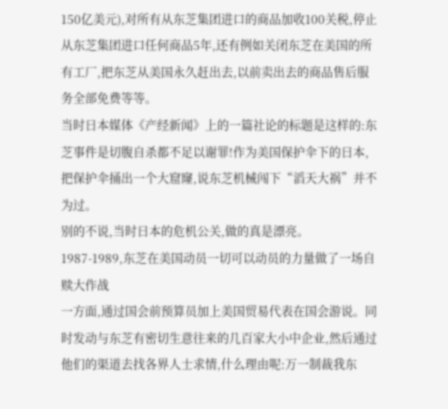150亿美元),对所有从东芝集团进口的商品加收100关税,停止从东芝集团进口任何商品5年,还有例如关闭东芝在美国的所有工厂,把东芝从美国永久赶出去,以前卖出去的商品售后服务全部免费等等。
当时日本媒体《产经新闻》上的一篇社论的标题是这样的:东芝事件是切腹自杀都不足以谢罪!作为美国保护伞下的日本,把保护伞捅出一个大窟窿,说东芝机械闯下“滔天大祸”并不为过。
别的不说,当时日本的危机公关,做的真是漂亮。
1987-1989,东芝在美国动员一切可以动员的力量做了一场自赎大作战
一方面,通过国会前预算员加上美国贸易代表在国会游说。同时发动与东芝有密切生意往来的几百家大小中企业,然后通过他们的渠道去找各界人士求情,什么理由呢:万一制裁我东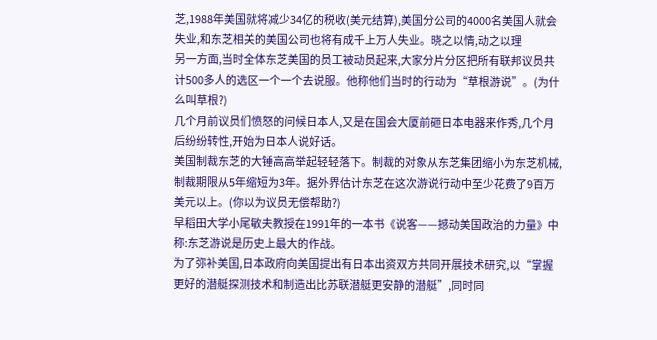芝,1988年美国就将减少34亿的税收(美元结算),美国分公司的4000名美国人就会失业,和东芝相关的美国公司也将有成千上万人失业。晓之以情,动之以理
另一方面,当时全体东芝美国的员工被动员起来,大家分片分区把所有联邦议员共计500多人的选区一个一个去说服。他称他们当时的行动为“草根游说”。(为什么叫草根?)
几个月前议员们愤怒的问候日本人,又是在国会大厦前砸日本电器来作秀,几个月后纷纷转性,开始为日本人说好话。
美国制裁东芝的大锤高高举起轻轻落下。制裁的对象从东芝集团缩小为东芝机械,制裁期限从5年缩短为3年。据外界估计东芝在这次游说行动中至少花费了9百万美元以上。(你以为议员无偿帮助?)
早稻田大学小尾敏夫教授在1991年的一本书《说客——撼动美国政治的力量》中称:东芝游说是历史上最大的作战。
为了弥补美国,日本政府向美国提出有日本出资双方共同开展技术研究,以“掌握更好的潜艇探测技术和制造出比苏联潜艇更安静的潜艇”,同时同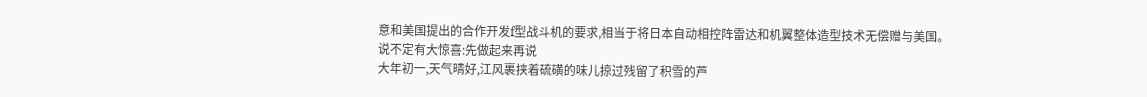意和美国提出的合作开发f型战斗机的要求,相当于将日本自动相控阵雷达和机翼整体造型技术无偿赠与美国。
说不定有大惊喜:先做起来再说
大年初一,天气晴好,江风裹挟着硫磺的味儿掠过残留了积雪的芦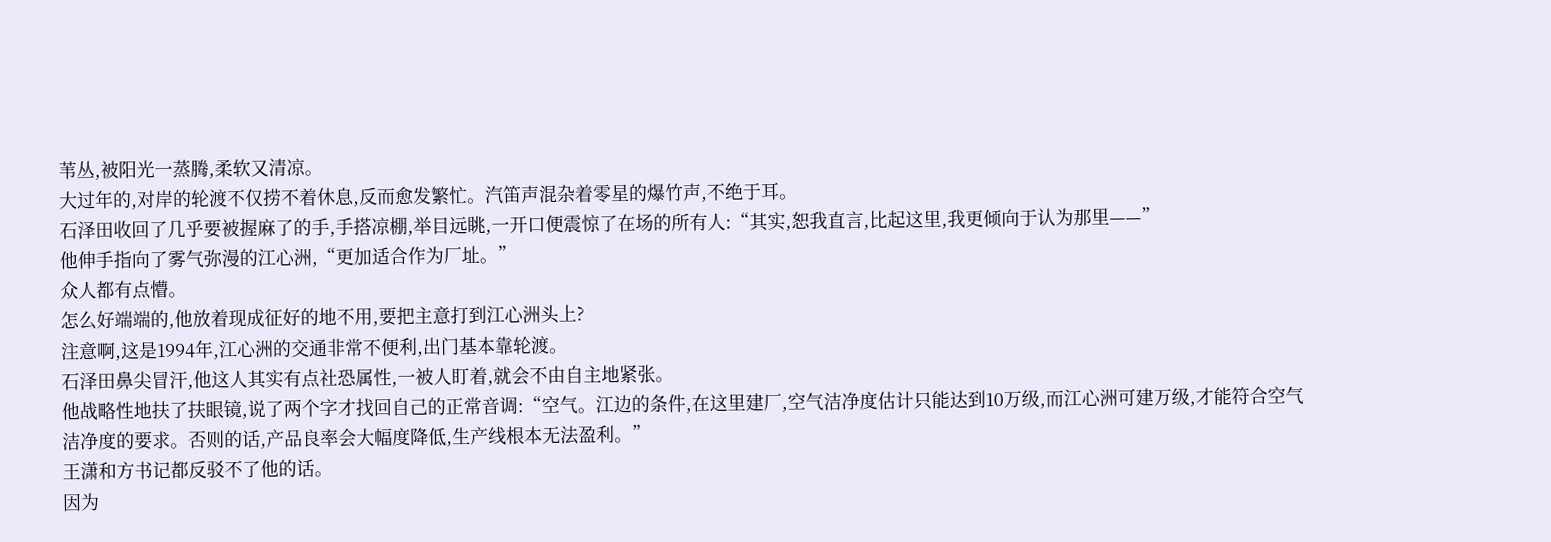苇丛,被阳光一蒸腾,柔软又清凉。
大过年的,对岸的轮渡不仅捞不着休息,反而愈发繁忙。汽笛声混杂着零星的爆竹声,不绝于耳。
石泽田收回了几乎要被握麻了的手,手搭凉棚,举目远眺,一开口便震惊了在场的所有人:“其实,恕我直言,比起这里,我更倾向于认为那里——”
他伸手指向了雾气弥漫的江心洲,“更加适合作为厂址。”
众人都有点懵。
怎么好端端的,他放着现成征好的地不用,要把主意打到江心洲头上?
注意啊,这是1994年,江心洲的交通非常不便利,出门基本靠轮渡。
石泽田鼻尖冒汗,他这人其实有点社恐属性,一被人盯着,就会不由自主地紧张。
他战略性地扶了扶眼镜,说了两个字才找回自己的正常音调:“空气。江边的条件,在这里建厂,空气洁净度估计只能达到10万级,而江心洲可建万级,才能符合空气洁净度的要求。否则的话,产品良率会大幅度降低,生产线根本无法盈利。”
王潇和方书记都反驳不了他的话。
因为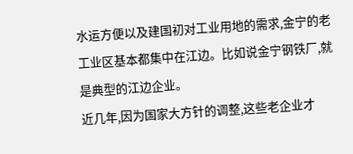水运方便以及建国初对工业用地的需求,金宁的老工业区基本都集中在江边。比如说金宁钢铁厂,就是典型的江边企业。
近几年,因为国家大方针的调整,这些老企业才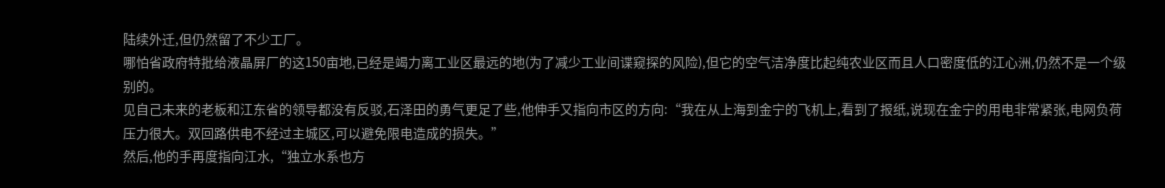陆续外迁,但仍然留了不少工厂。
哪怕省政府特批给液晶屏厂的这150亩地,已经是竭力离工业区最远的地(为了减少工业间谍窥探的风险),但它的空气洁净度比起纯农业区而且人口密度低的江心洲,仍然不是一个级别的。
见自己未来的老板和江东省的领导都没有反驳,石泽田的勇气更足了些,他伸手又指向市区的方向:“我在从上海到金宁的飞机上,看到了报纸,说现在金宁的用电非常紧张,电网负荷压力很大。双回路供电不经过主城区,可以避免限电造成的损失。”
然后,他的手再度指向江水,“独立水系也方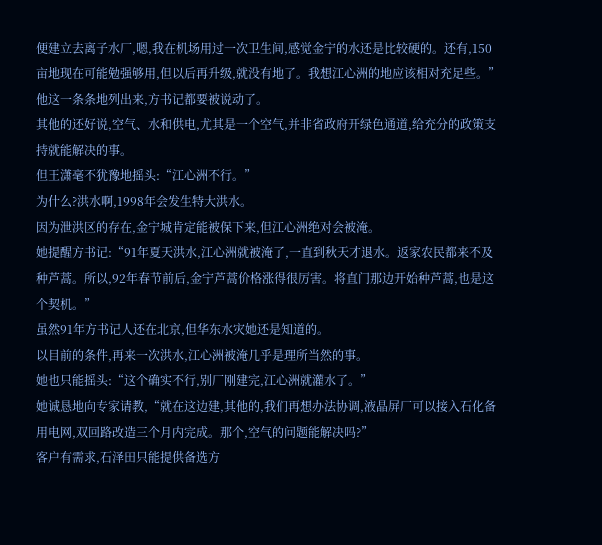便建立去离子水厂,嗯,我在机场用过一次卫生间,感觉金宁的水还是比较硬的。还有,150亩地现在可能勉强够用,但以后再升级,就没有地了。我想江心洲的地应该相对充足些。”
他这一条条地列出来,方书记都要被说动了。
其他的还好说,空气、水和供电,尤其是一个空气,并非省政府开绿色通道,给充分的政策支持就能解决的事。
但王潇毫不犹豫地摇头:“江心洲不行。”
为什么?洪水啊,1998年会发生特大洪水。
因为泄洪区的存在,金宁城肯定能被保下来,但江心洲绝对会被淹。
她提醒方书记:“91年夏天洪水,江心洲就被淹了,一直到秋天才退水。返家农民都来不及种芦蒿。所以,92年春节前后,金宁芦蒿价格涨得很厉害。将直门那边开始种芦蒿,也是这个契机。”
虽然91年方书记人还在北京,但华东水灾她还是知道的。
以目前的条件,再来一次洪水,江心洲被淹几乎是理所当然的事。
她也只能摇头:“这个确实不行,别厂刚建完,江心洲就灌水了。”
她诚恳地向专家请教,“就在这边建,其他的,我们再想办法协调,液晶屏厂可以接入石化备用电网,双回路改造三个月内完成。那个,空气的问题能解决吗?”
客户有需求,石泽田只能提供备选方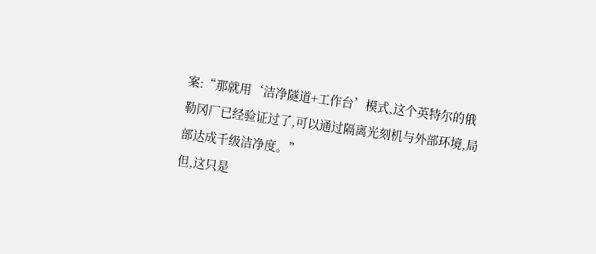案:“那就用‘洁净隧道+工作台’模式,这个英特尔的俄勒冈厂已经验证过了,可以通过隔离光刻机与外部环境,局部达成千级洁净度。”
但,这只是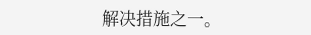解决措施之一。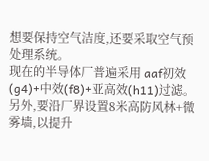想要保持空气洁度,还要采取空气预处理系统。
现在的半导体厂普遍采用 aaf初效(g4)+中效(f8)+亚高效(h11)过滤。
另外,要沿厂界设置8米高防风林+微雾墙,以提升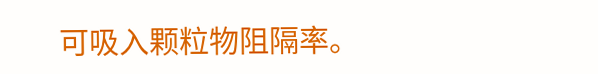可吸入颗粒物阻隔率。